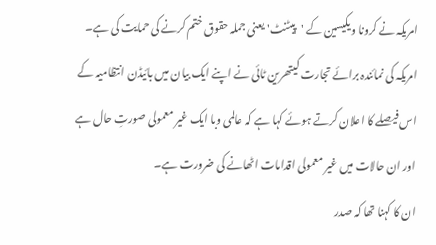امریکہ نے کرونا ویکیسین کے 'پیٹنٹ' یعنی جملہ حقوق ختم کرنے کی حمایت کی ہے۔
امریکہ کی نمائندہ برائے تجارت کیتھرین ٹائی نے اپنے ایک بیان میں بائیڈن انتظامیہ کے اس فیصلے کا اعلان کرتے ہوئے کہا ہے کہ عالمی وبا ایک غیر معمولی صورتِ حال ہے اور ان حالات میں غیر معمولی اقدامات اٹھانے کی ضرورت ہے۔
ان کا کہنا تھا کہ صدر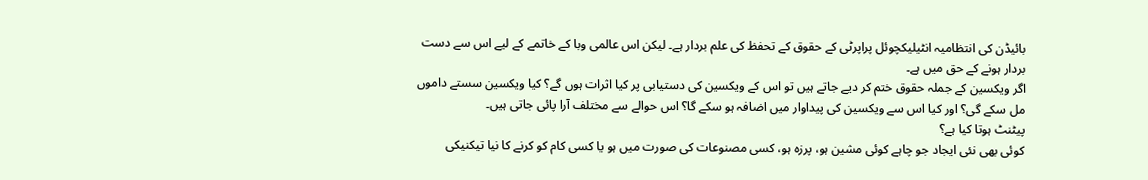بائیڈن کی انتظامیہ انٹیلیکچوئل پراپرٹی کے حقوق کے تحفظ کی علم بردار ہے۔ لیکن اس عالمی وبا کے خاتمے کے لیے اس سے دست بردار ہونے کے حق میں ہے۔
اگر ویکسین کے جملہ حقوق ختم کر دیے جاتے ہیں تو اس کے ویکسین کی دستیابی پر کیا اثرات ہوں گے؟ کیا ویکسین سستے داموں مل سکے گی؟ اور کیا اس سے ویکسین کی پیداوار میں اضافہ ہو سکے گا؟ اس حوالے سے مختلف آرا پائی جاتی ہیں۔
پیٹنٹ ہوتا کیا ہے؟
کوئی بھی نئی ایجاد جو چاہے کوئی مشین ہو، پرزہ ہو، کسی مصنوعات کی صورت میں ہو یا کسی کام کو کرنے کا نیا تیکنیکی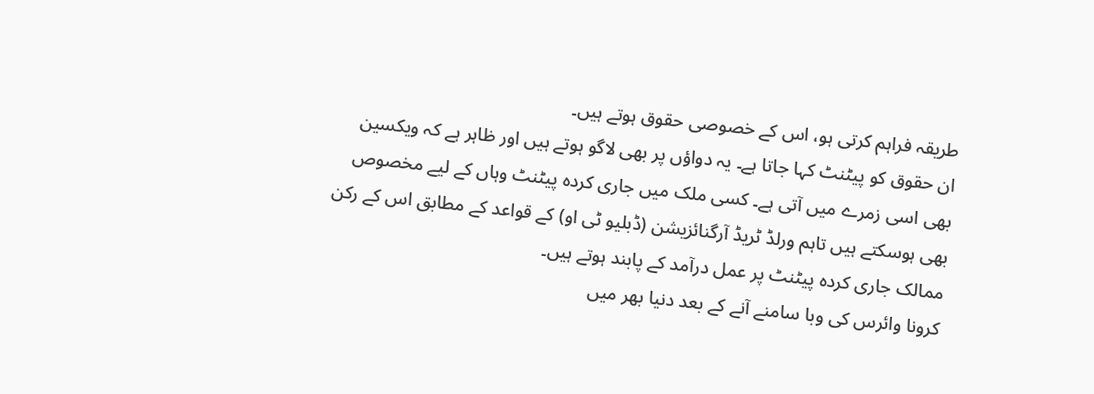طریقہ فراہم کرتی ہو، اس کے خصوصی حقوق ہوتے ہیں۔
ان حقوق کو پیٹنٹ کہا جاتا ہے۔ یہ دواؤں پر بھی لاگو ہوتے ہیں اور ظاہر ہے کہ ویکسین بھی اسی زمرے میں آتی ہے۔ کسی ملک میں جاری کردہ پیٹنٹ وہاں کے لیے مخصوص بھی ہوسکتے ہیں تاہم ورلڈ ٹریڈ آرگنائزیشن (ڈبلیو ٹی او) کے قواعد کے مطابق اس کے رکن ممالک جاری کردہ پیٹنٹ پر عمل درآمد کے پابند ہوتے ہیں۔
کرونا وائرس کی وبا سامنے آنے کے بعد دنیا بھر میں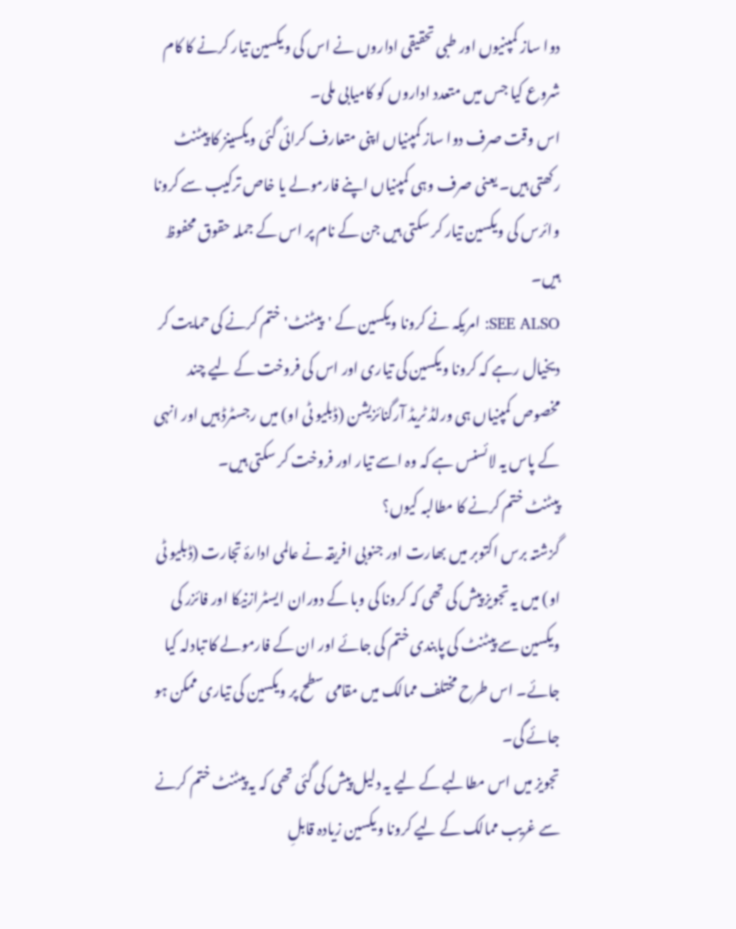دوا ساز کمپنیوں اور طبی تحقیقی اداروں نے اس کی ویکسین تیار کرنے کا کام شروع کیا جس میں متعدد اداروں کو کامیابی ملی۔
اس وقت صرف دوا ساز کمپنیاں اپنی متعارف کرائی گئی ویکسینز کا پیٹنٹ رکھتی ہیں۔ یعنی صرف وہی کمپنیاں اپنے فارمولے یا خاص ترکیب سے کرونا وائرس کی ویکسین تیار کر سکتی ہیں جن کے نام پر اس کے جملہ حقوق محفوظ ہیں۔
SEE ALSO: امریکہ نے کرونا ویکسین کے 'پیٹنٹ' ختم کرنے کی حمایت کر دیخیال رہے کہ کرونا ویکسین کی تیاری اور اس کی فروخت کے لیے چند مخصوص کمپنیاں ہی ورلڈ ٹریڈ آرگنائزیشن (ڈبلیو ٹی او) میں رجسٹرڈ ہیں اور انہی کے پاس یہ لائسنس ہے کہ وہ اسے تیار اور فروخت کر سکتی ہیں۔
پیٹنٹ ختم کرنے کا مطالبہ کیوں؟
گزشتہ برس اکتوبر میں بھارت اور جنوبی افریقہ نے عالمی ادارۂ تجارت (ڈبلیو ٹی او) میں یہ تجویز پیش کی تھی کہ کرونا کی وبا کے دوران ایسٹرازنیکا اور فائزر کی ویکسین سے پیٹنٹ کی پابندی ختم کی جائے اور ان کے فارمولے کا تبادلہ کیا جائے۔ اس طرح مختلف ممالک میں مقامی سطح پر ویکسین کی تیاری ممکن ہو جائے گی۔
تجویز میں اس مطالبے کے لیے یہ دلیل پیش کی گئی تھی کہ یہ پیٹنٹ ختم کرنے سے غریب ممالک کے لیے کرونا ویکسین زیادہ قابلِ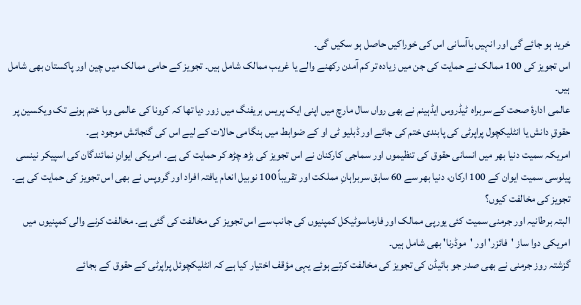خرید ہو جائے گی اور انہیں باآسانی اس کی خوراکیں حاصل ہو سکیں گی۔
اس تجویز کی 100 ممالک نے حمایت کی جن میں زیادہ تر کم آمدن رکھنے والے یا غریب ممالک شامل ہیں۔ تجویز کے حامی ممالک میں چین اور پاکستان بھی شامل ہیں۔
عالمی ادارۂ صحت کے سربراہ ٹیڈروس ایڈہینم نے بھی رواں سال مارچ میں اپنی ایک پریس بریفنگ میں زور دیا تھا کہ کرونا کی عالمی وبا ختم ہونے تک ویکسین پر حقوقِ دانش یا انٹلیکچول پراپرٹی کی پابندی ختم کی جائے اور ڈبلیو ٹی او کے ضوابط میں ہنگامی حالات کے لیے اس کی گنجائش موجود ہے۔
امریکہ سمیت دنیا بھر میں انسانی حقوق کی تنظیموں اور سماجی کارکنان نے اس تجویز کی بڑھ چڑھ کر حمایت کی ہے۔ امریکی ایوانِ نمائندگان کی اسپیکر نینسی پیلوسی سمیت ایوان کے 100 ارکان، دنیا بھر سے 60 سابق سربراہانِ مملکت اور تقریباً 100 نوبیل انعام یافتہ افراد اور گروپس نے بھی اس تجویز کی حمایت کی ہے۔
تجویز کی مخالفت کیوں؟
البتہ برطانیہ اور جرمنی سمیت کئی یورپی ممالک اور فارماسوٹیکل کمپنیوں کی جانب سے اس تجویز کی مخالفت کی گئی ہے۔ مخالفت کرنے والی کمپنیوں میں امریکی دوا ساز 'فائزر' اور 'موڈرنا' بھی شامل ہیں۔
گزشتہ روز جرمنی نے بھی صدر جو بائیڈن کی تجویز کی مخالفت کرتے ہوئے یہی مؤقف اختیار کیا ہے کہ انٹلیکچوئل پراپرٹی کے حقوق کے بجائے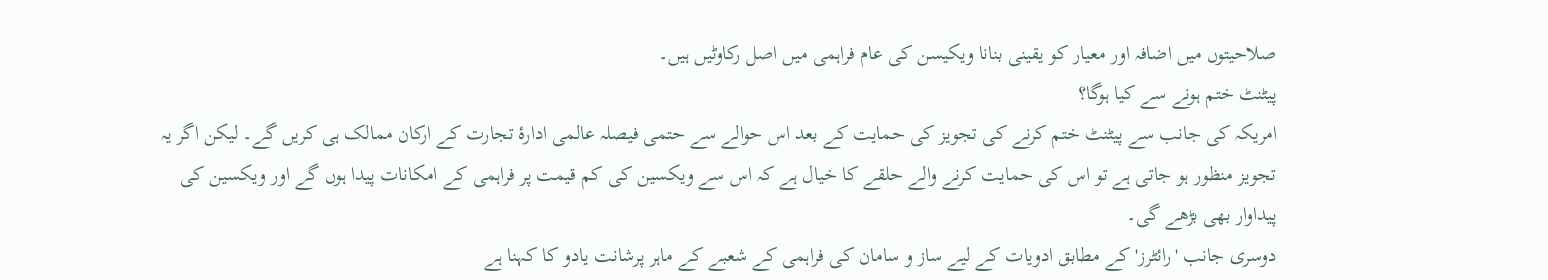صلاحیتوں میں اضافہ اور معیار کو یقینی بنانا ویکیسن کی عام فراہمی میں اصل رکاوٹیں ہیں۔
پیٹنٹ ختم ہونے سے کیا ہوگا؟
امریکہ کی جانب سے پیٹنٹ ختم کرنے کی تجویز کی حمایت کے بعد اس حوالے سے حتمی فیصلہ عالمی ادارۂ تجارت کے ارکان ممالک ہی کریں گے۔ لیکن اگر یہ تجویز منظور ہو جاتی ہے تو اس کی حمایت کرنے والے حلقے کا خیال ہے کہ اس سے ویکسین کی کم قیمت پر فراہمی کے امکانات پیدا ہوں گے اور ویکسین کی پیداوار بھی بڑھے گی۔
دوسری جانب 'رائٹرز' کے مطابق ادویات کے لیے ساز و سامان کی فراہمی کے شعبے کے ماہر پرشانت یادو کا کہنا ہے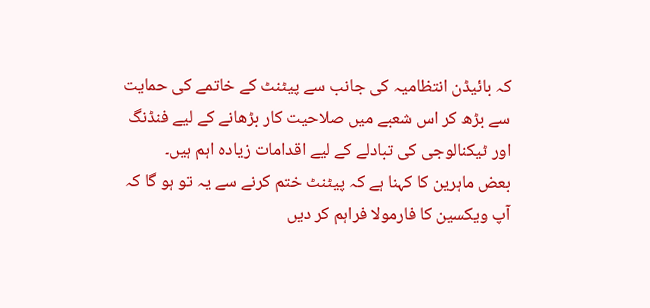کہ بائیڈن انتظامیہ کی جانب سے پیٹنٹ کے خاتمے کی حمایت سے بڑھ کر اس شعبے میں صلاحیت کار بڑھانے کے لیے فنڈنگ اور ٹیکنالوجی کی تبادلے کے لیے اقدامات زیادہ اہم ہیں۔
بعض ماہرین کا کہنا ہے کہ پیٹنٹ ختم کرنے سے یہ تو ہو گا کہ آپ ویکسین کا فارمولا فراہم کر دیں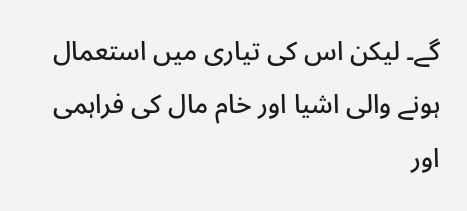گے۔ لیکن اس کی تیاری میں استعمال ہونے والی اشیا اور خام مال کی فراہمی اور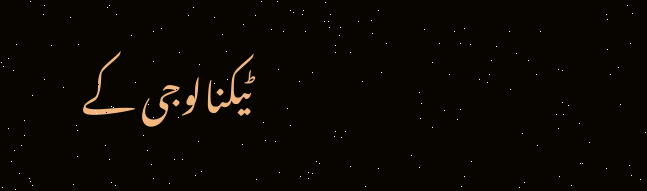ٹیکنالوجی کے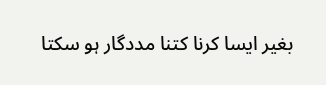بغیر ایسا کرنا کتنا مددگار ہو سکتا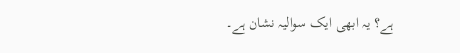ہے؟ یہ ابھی ایک سوالیہ نشان ہے۔